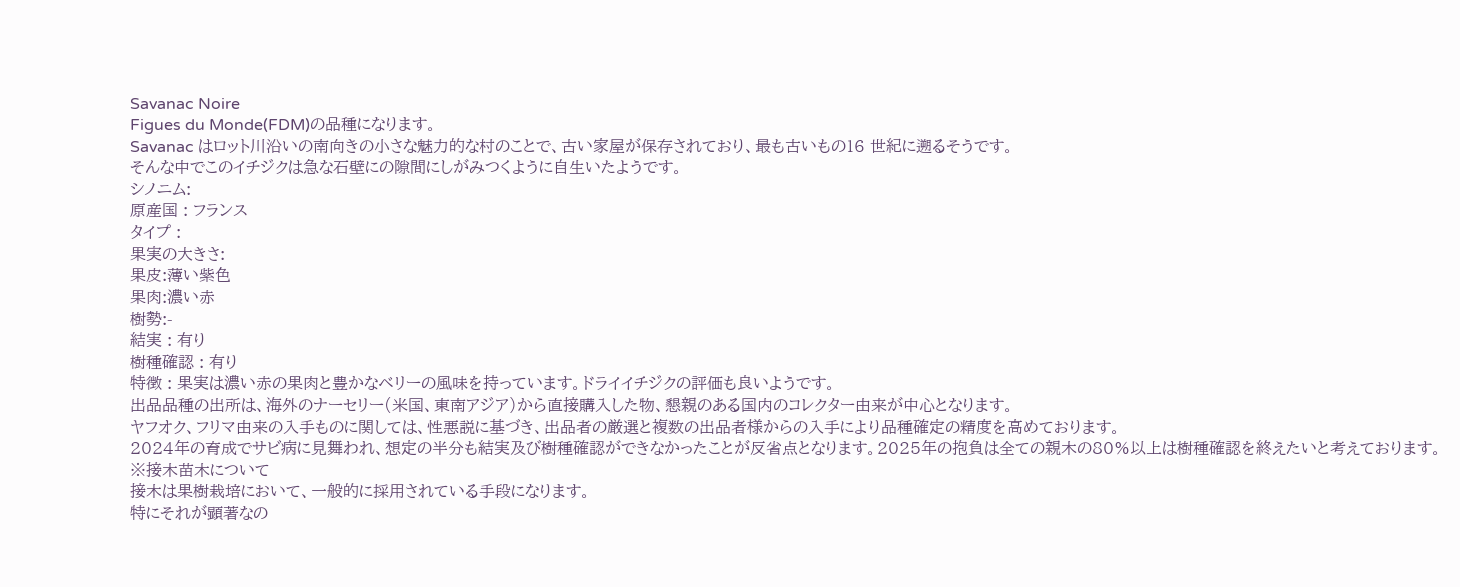Savanac Noire
Figues du Monde(FDM)の品種になります。
Savanac はロット川沿いの南向きの小さな魅力的な村のことで、古い家屋が保存されており、最も古いもの16 世紀に遡るそうです。
そんな中でこのイチジクは急な石壁にの隙間にしがみつくように自生いたようです。
シノニム:
原産国 : フランス
タイプ :
果実の大きさ:
果皮:薄い紫色
果肉:濃い赤
樹勢:-
結実 : 有り
樹種確認 : 有り
特徴 : 果実は濃い赤の果肉と豊かなベリーの風味を持っています。ドライイチジクの評価も良いようです。
出品品種の出所は、海外のナーセリー(米国、東南アジア)から直接購入した物、懇親のある国内のコレクター由来が中心となります。
ヤフオク、フリマ由来の入手ものに関しては、性悪説に基づき、出品者の厳選と複数の出品者様からの入手により品種確定の精度を高めております。
2024年の育成でサビ病に見舞われ、想定の半分も結実及び樹種確認ができなかったことが反省点となります。2025年の抱負は全ての親木の80%以上は樹種確認を終えたいと考えております。
※接木苗木について
接木は果樹栽培において、一般的に採用されている手段になります。
特にそれが顕著なの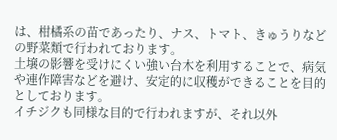は、柑橘系の苗であったり、ナス、トマト、きゅうりなどの野菜類で行われております。
土壌の影響を受けにくい強い台木を利用することで、病気や連作障害などを避け、安定的に収穫ができることを目的としております。
イチジクも同様な目的で行われますが、それ以外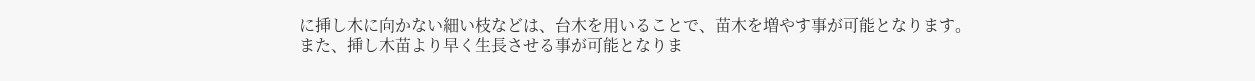に挿し木に向かない細い枝などは、台木を用いることで、苗木を増やす事が可能となります。
また、挿し木苗より早く生長させる事が可能となりま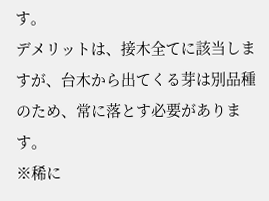す。
デメリットは、接木全てに該当しますが、台木から出てくる芽は別品種のため、常に落とす必要があります。
※稀に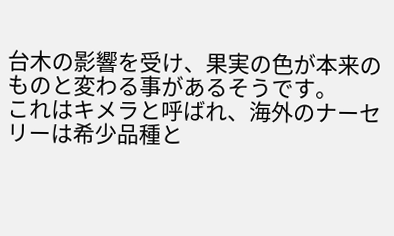台木の影響を受け、果実の色が本来のものと変わる事があるそうです。
これはキメラと呼ばれ、海外のナーセリーは希少品種と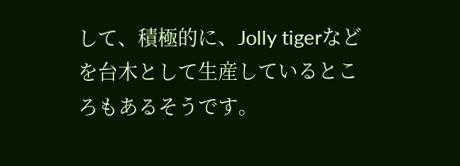して、積極的に、Jolly tigerなどを台木として生産しているところもあるそうです。